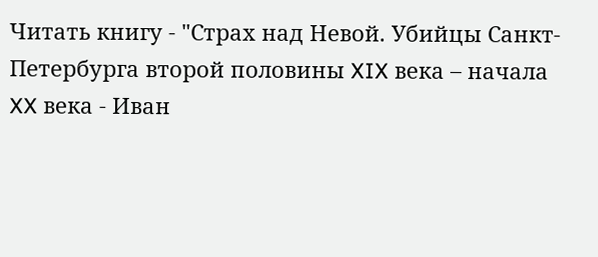Читать книгу - "Страх над Невой. Убийцы Санкт-Петербурга второй половины XIX века – начала XX века - Иван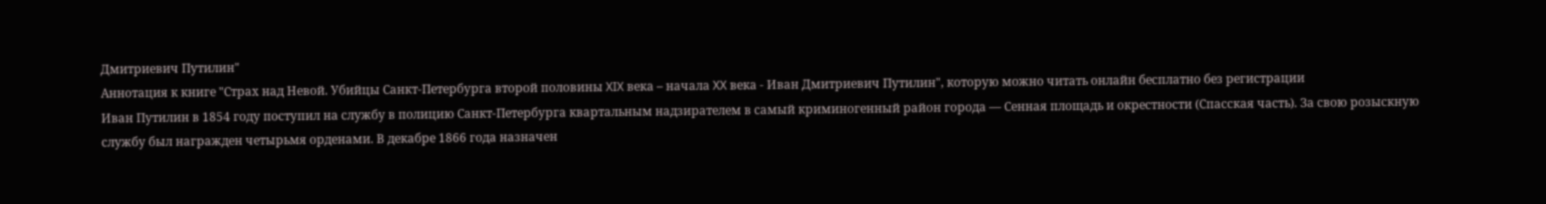Дмитриевич Путилин"
Аннотация к книге "Страх над Невой. Убийцы Санкт-Петербурга второй половины XIX века – начала XX века - Иван Дмитриевич Путилин", которую можно читать онлайн бесплатно без регистрации
Иван Путилин в 1854 году поступил на службу в полицию Санкт-Петербурга квартальным надзирателем в самый криминогенный район города — Сенная площадь и окрестности (Спасская часть). За свою розыскную службу был награжден четырьмя орденами. В декабре 1866 года назначен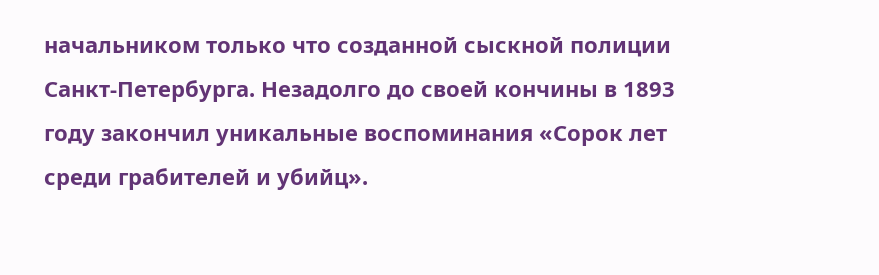начальником только что созданной сыскной полиции Санкт-Петербурга. Незадолго до своей кончины в 1893 году закончил уникальные воспоминания «Сорок лет среди грабителей и убийц».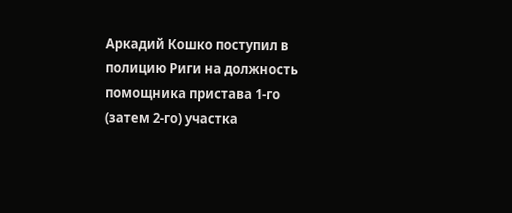Аркадий Кошко поступил в полицию Риги на должность помощника пристава 1-го (затем 2-го) участка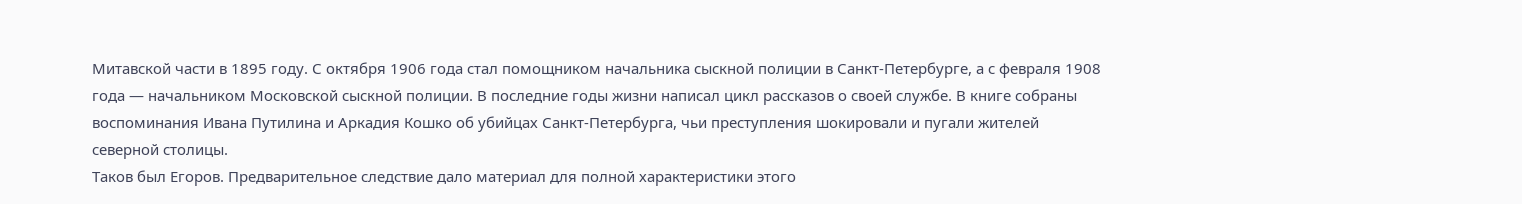Митавской части в 1895 году. С октября 1906 года стал помощником начальника сыскной полиции в Санкт-Петербурге, а с февраля 1908 года — начальником Московской сыскной полиции. В последние годы жизни написал цикл рассказов о своей службе. В книге собраны воспоминания Ивана Путилина и Аркадия Кошко об убийцах Санкт-Петербурга, чьи преступления шокировали и пугали жителей северной столицы.
Таков был Егоров. Предварительное следствие дало материал для полной характеристики этого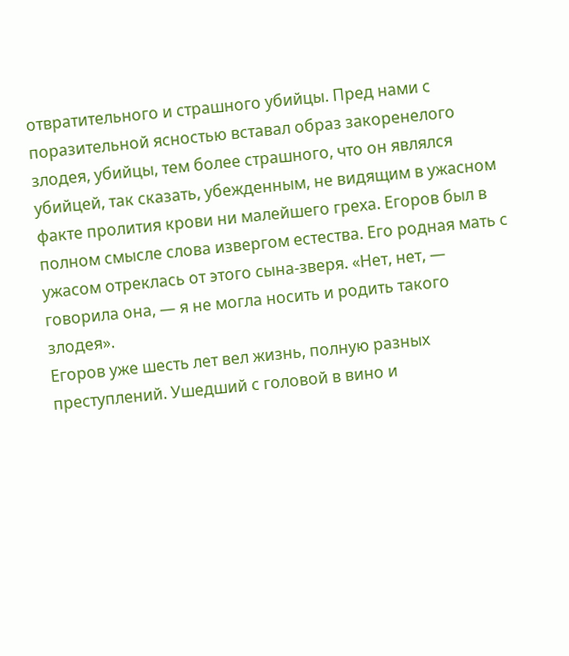отвратительного и страшного убийцы. Пред нами с поразительной ясностью вставал образ закоренелого злодея, убийцы, тем более страшного, что он являлся убийцей, так сказать, убежденным, не видящим в ужасном факте пролития крови ни малейшего греха. Егоров был в полном смысле слова извергом естества. Его родная мать с ужасом отреклась от этого сына-зверя. «Нет, нет, — говорила она, — я не могла носить и родить такого злодея».
Егоров уже шесть лет вел жизнь, полную разных преступлений. Ушедший с головой в вино и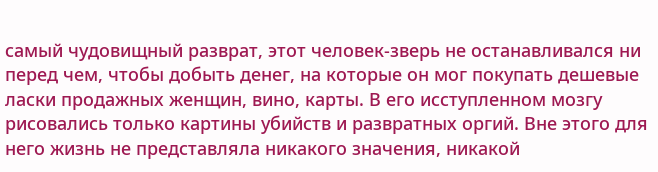самый чудовищный разврат, этот человек-зверь не останавливался ни перед чем, чтобы добыть денег, на которые он мог покупать дешевые ласки продажных женщин, вино, карты. В его исступленном мозгу рисовались только картины убийств и развратных оргий. Вне этого для него жизнь не представляла никакого значения, никакой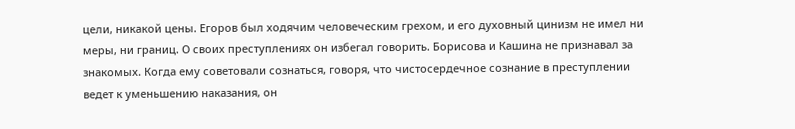цели, никакой цены. Егоров был ходячим человеческим грехом, и его духовный цинизм не имел ни меры, ни границ. О своих преступлениях он избегал говорить. Борисова и Кашина не признавал за знакомых. Когда ему советовали сознаться, говоря, что чистосердечное сознание в преступлении ведет к уменьшению наказания, он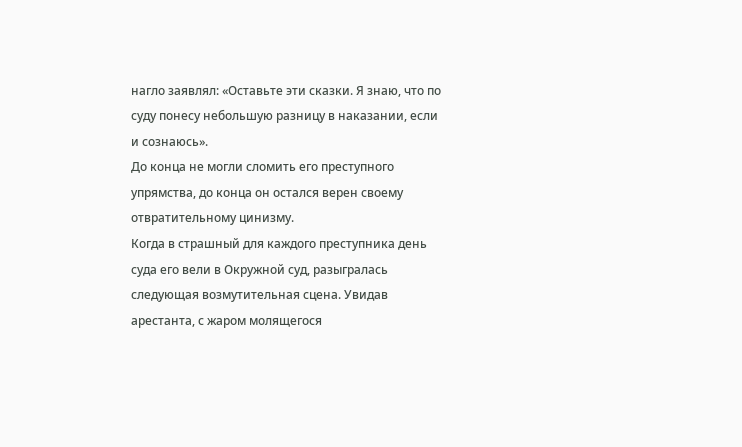нагло заявлял: «Оставьте эти сказки. Я знаю, что по суду понесу небольшую разницу в наказании, если и сознаюсь».
До конца не могли сломить его преступного упрямства, до конца он остался верен своему отвратительному цинизму.
Когда в страшный для каждого преступника день суда его вели в Окружной суд, разыгралась следующая возмутительная сцена. Увидав арестанта, с жаром молящегося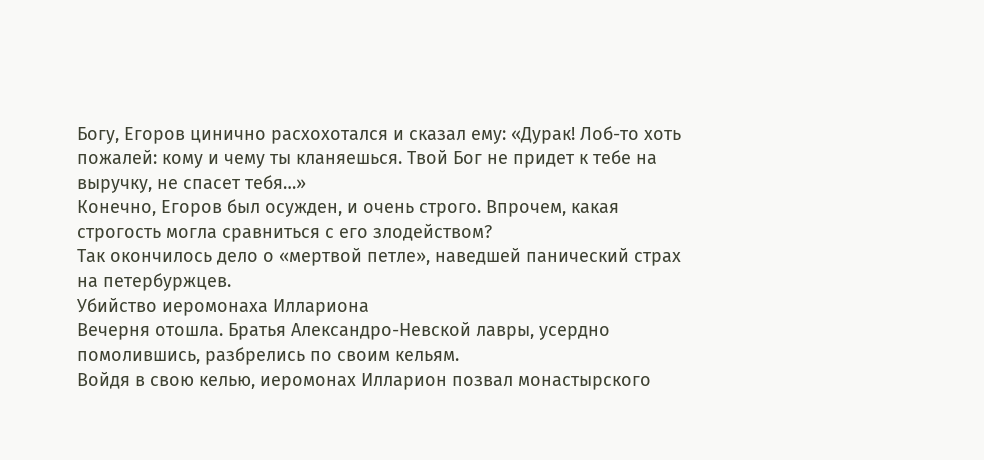Богу, Егоров цинично расхохотался и сказал ему: «Дурак! Лоб-то хоть пожалей: кому и чему ты кланяешься. Твой Бог не придет к тебе на выручку, не спасет тебя…»
Конечно, Егоров был осужден, и очень строго. Впрочем, какая строгость могла сравниться с его злодейством?
Так окончилось дело о «мертвой петле», наведшей панический страх на петербуржцев.
Убийство иеромонаха Иллариона
Вечерня отошла. Братья Александро-Невской лавры, усердно помолившись, разбрелись по своим кельям.
Войдя в свою келью, иеромонах Илларион позвал монастырского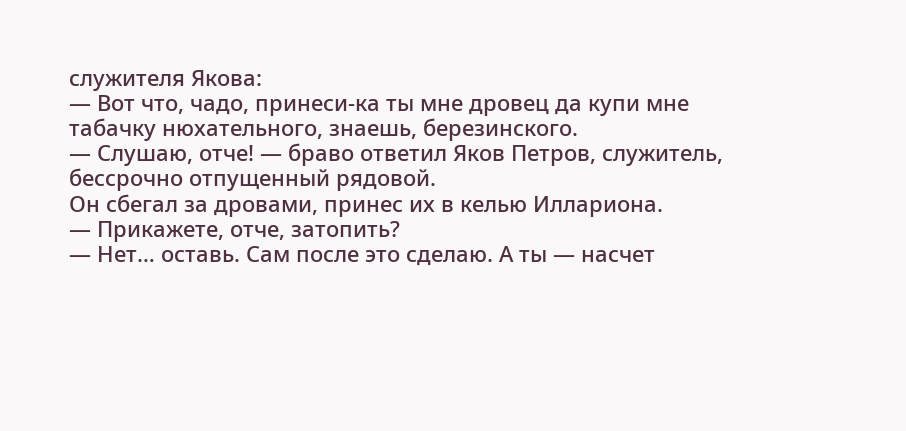служителя Якова:
— Вот что, чадо, принеси-ка ты мне дровец да купи мне табачку нюхательного, знаешь, березинского.
— Слушаю, отче! — браво ответил Яков Петров, служитель, бессрочно отпущенный рядовой.
Он сбегал за дровами, принес их в келью Иллариона.
— Прикажете, отче, затопить?
— Нет… оставь. Сам после это сделаю. А ты — насчет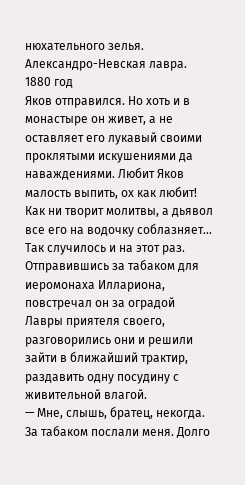нюхательного зелья.
Александро-Невская лавра. 1880 год
Яков отправился. Но хоть и в монастыре он живет, а не оставляет его лукавый своими проклятыми искушениями да наваждениями. Любит Яков малость выпить, ох как любит! Как ни творит молитвы, а дьявол все его на водочку соблазняет… Так случилось и на этот раз. Отправившись за табаком для иеромонаха Иллариона, повстречал он за оградой Лавры приятеля своего, разговорились они и решили зайти в ближайший трактир, раздавить одну посудину с живительной влагой.
— Мне, слышь, братец, некогда. За табаком послали меня. Долго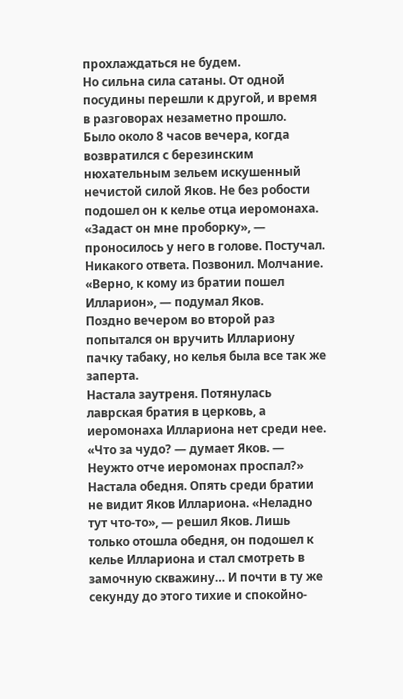прохлаждаться не будем.
Но сильна сила сатаны. От одной посудины перешли к другой, и время в разговорах незаметно прошло.
Было около 8 часов вечера, когда возвратился с березинским нюхательным зельем искушенный нечистой силой Яков. Не без робости подошел он к келье отца иеромонаха. «Задаст он мне проборку», — проносилось у него в голове. Постучал. Никакого ответа. Позвонил. Молчание. «Верно, к кому из братии пошел Илларион», — подумал Яков.
Поздно вечером во второй раз попытался он вручить Иллариону пачку табаку, но келья была все так же заперта.
Настала заутреня. Потянулась лаврская братия в церковь, а иеромонаха Иллариона нет среди нее. «Что за чудо? — думает Яков. — Неужто отче иеромонах проспал?»
Настала обедня. Опять среди братии не видит Яков Иллариона. «Неладно тут что-то», — решил Яков. Лишь только отошла обедня, он подошел к келье Иллариона и стал смотреть в замочную скважину… И почти в ту же секунду до этого тихие и спокойно-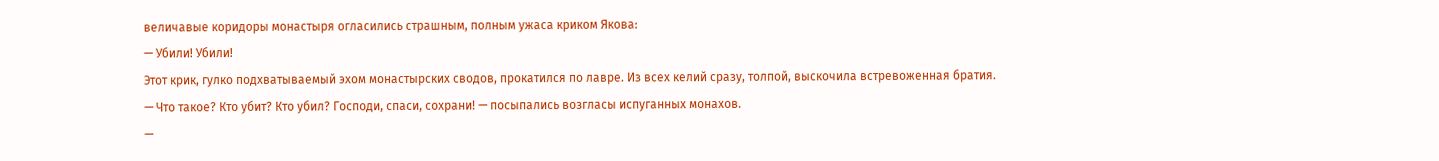величавые коридоры монастыря огласились страшным, полным ужаса криком Якова:
— Убили! Убили!
Этот крик, гулко подхватываемый эхом монастырских сводов, прокатился по лавре. Из всех келий сразу, толпой, выскочила встревоженная братия.
— Что такое? Кто убит? Кто убил? Господи, спаси, сохрани! — посыпались возгласы испуганных монахов.
—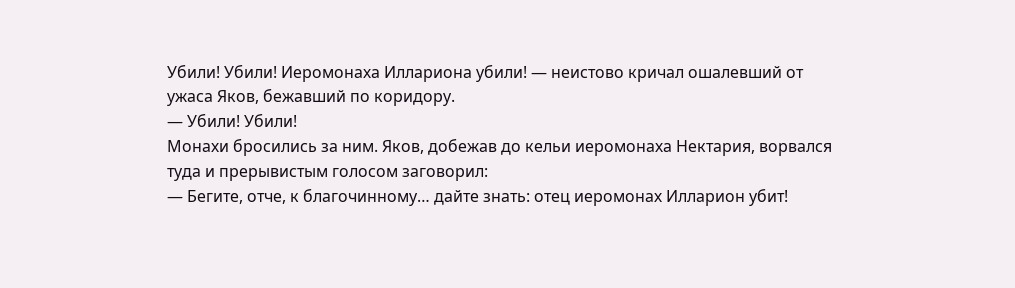Убили! Убили! Иеромонаха Иллариона убили! — неистово кричал ошалевший от ужаса Яков, бежавший по коридору.
— Убили! Убили!
Монахи бросились за ним. Яков, добежав до кельи иеромонаха Нектария, ворвался туда и прерывистым голосом заговорил:
— Бегите, отче, к благочинному… дайте знать: отец иеромонах Илларион убит!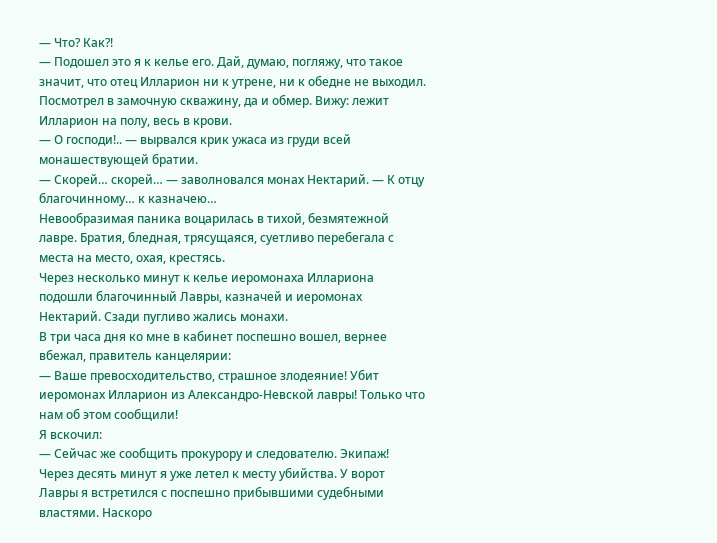— Что? Как?!
— Подошел это я к келье его. Дай, думаю, погляжу, что такое значит, что отец Илларион ни к утрене, ни к обедне не выходил. Посмотрел в замочную скважину, да и обмер. Вижу: лежит Илларион на полу, весь в крови.
— О господи!.. — вырвался крик ужаса из груди всей монашествующей братии.
— Скорей… скорей… — заволновался монах Нектарий. — К отцу благочинному… к казначею…
Невообразимая паника воцарилась в тихой, безмятежной лавре. Братия, бледная, трясущаяся, суетливо перебегала с места на место, охая, крестясь.
Через несколько минут к келье иеромонаха Иллариона подошли благочинный Лавры, казначей и иеромонах Нектарий. Сзади пугливо жались монахи.
В три часа дня ко мне в кабинет поспешно вошел, вернее вбежал, правитель канцелярии:
— Ваше превосходительство, страшное злодеяние! Убит иеромонах Илларион из Александро-Невской лавры! Только что нам об этом сообщили!
Я вскочил:
— Сейчас же сообщить прокурору и следователю. Экипаж!
Через десять минут я уже летел к месту убийства. У ворот Лавры я встретился с поспешно прибывшими судебными властями. Наскоро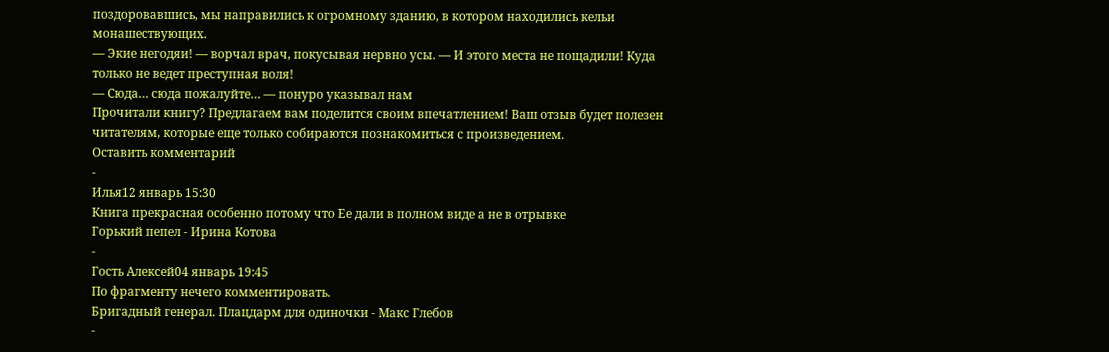поздоровавшись, мы направились к огромному зданию, в котором находились кельи монашествующих.
— Экие негодяи! — ворчал врач, покусывая нервно усы. — И этого места не пощадили! Куда только не ведет преступная воля!
— Сюда… сюда пожалуйте… — понуро указывал нам
Прочитали книгу? Предлагаем вам поделится своим впечатлением! Ваш отзыв будет полезен читателям, которые еще только собираются познакомиться с произведением.
Оставить комментарий
-
Илья12 январь 15:30
Книга прекрасная особенно потому что Ее дали в полном виде а не в отрывке
Горький пепел - Ирина Котова
-
Гость Алексей04 январь 19:45
По фрагменту нечего комментировать.
Бригадный генерал. Плацдарм для одиночки - Макс Глебов
-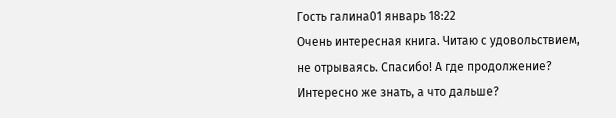Гость галина01 январь 18:22
Очень интересная книга. Читаю с удовольствием, не отрываясь. Спасибо! А где продолжение? Интересно же знать, а что дальше?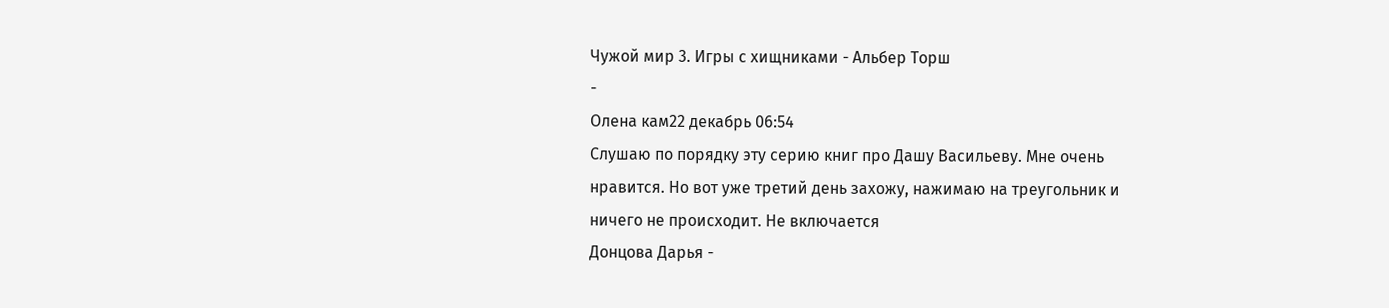Чужой мир 3. Игры с хищниками - Альбер Торш
-
Олена кам22 декабрь 06:54
Слушаю по порядку эту серию книг про Дашу Васильеву. Мне очень нравится. Но вот уже третий день захожу, нажимаю на треугольник и ничего не происходит. Не включается
Донцова Дарья -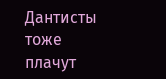Дантисты тоже плачут